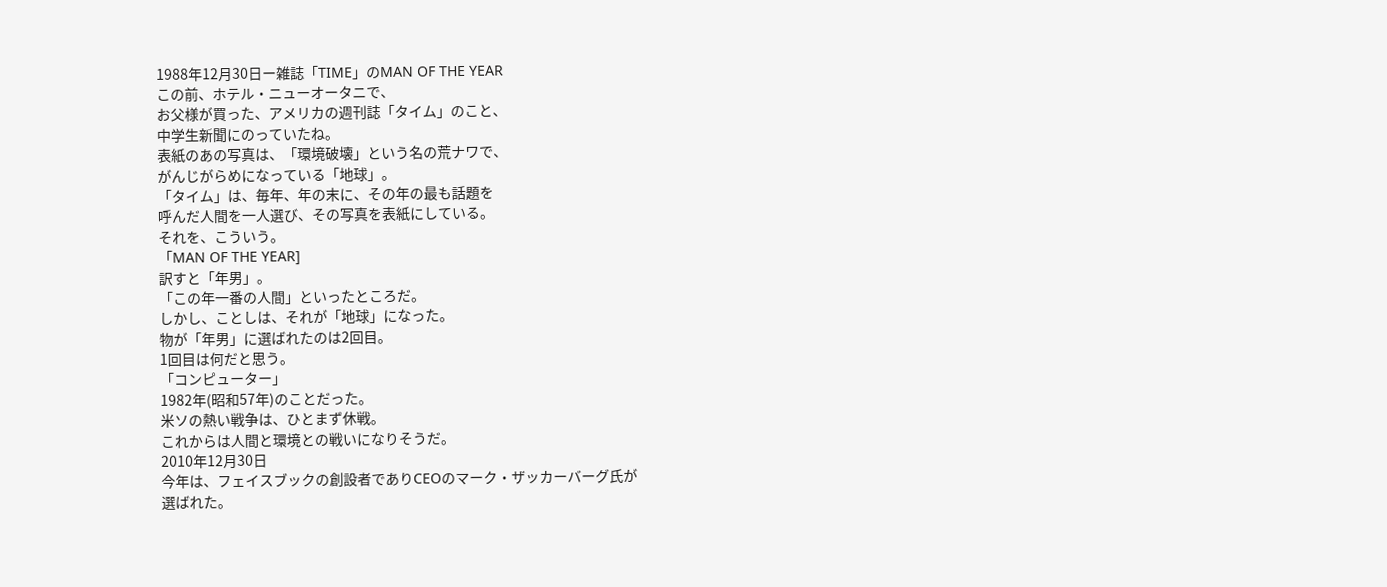1988年12月30日ー雑誌「TIME」のMAN OF THE YEAR
この前、ホテル・ニューオータニで、
お父様が買った、アメリカの週刊誌「タイム」のこと、
中学生新聞にのっていたね。
表紙のあの写真は、「環境破壊」という名の荒ナワで、
がんじがらめになっている「地球」。
「タイム」は、毎年、年の末に、その年の最も話題を
呼んだ人間を一人選び、その写真を表紙にしている。
それを、こういう。
「MAN OF THE YEAR]
訳すと「年男」。
「この年一番の人間」といったところだ。
しかし、ことしは、それが「地球」になった。
物が「年男」に選ばれたのは2回目。
1回目は何だと思う。
「コンピューター」
1982年(昭和57年)のことだった。
米ソの熱い戦争は、ひとまず休戦。
これからは人間と環境との戦いになりそうだ。
2010年12月30日
今年は、フェイスブックの創設者でありCEOのマーク・ザッカーバーグ氏が
選ばれた。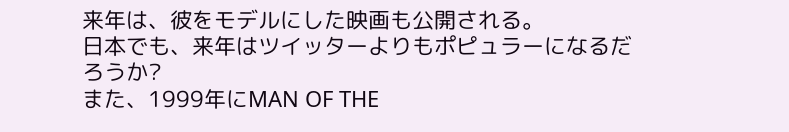来年は、彼をモデルにした映画も公開される。
日本でも、来年はツイッターよりもポピュラーになるだろうか?
また、1999年にMAN OF THE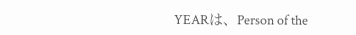YEARは、Person of the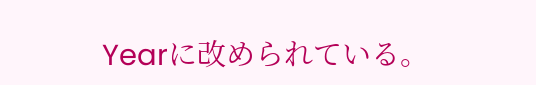Yearに改められている。